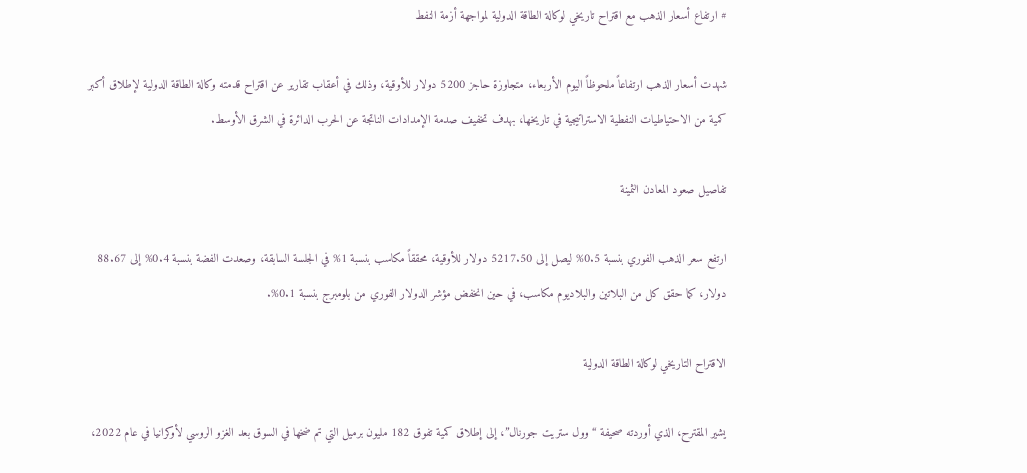# ارتفاع أسعار الذهب مع اقتراح تاريخي لوكالة الطاقة الدولية لمواجهة أزمة النفط

شهدت أسعار الذهب ارتفاعاً ملحوظاً اليوم الأربعاء، متجاوزة حاجز 5200 دولار للأوقية، وذلك في أعقاب تقارير عن اقتراح قدمته وكالة الطاقة الدولية لإطلاق أكبر كمية من الاحتياطيات النفطية الاستراتيجية في تاريخها، بهدف تخفيف صدمة الإمدادات الناتجة عن الحرب الدائرة في الشرق الأوسط.

تفاصيل صعود المعادن الثمينة

ارتفع سعر الذهب الفوري بنسبة 0.5% ليصل إلى 5217.50 دولار للأوقية، محققاً مكاسب بنسبة 1% في الجلسة السابقة، وصعدت الفضة بنسبة 0.4% إلى 88.67 دولار، كما حقق كل من البلاتين والبلاديوم مكاسب، في حين انخفض مؤشر الدولار الفوري من بلومبرج بنسبة 0.1%.

الاقتراح التاريخي لوكالة الطاقة الدولية

يشير المقترح، الذي أوردته صحيفة “وول ستريت جورنال”، إلى إطلاق كمية تفوق 182 مليون برميل التي تم ضخها في السوق بعد الغزو الروسي لأوكرانيا في عام 2022،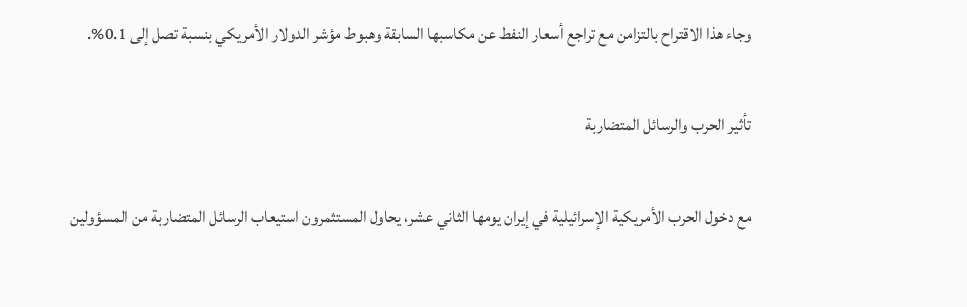وجاء هذا الاقتراح بالتزامن مع تراجع أسعار النفط عن مكاسبها السابقة وهبوط مؤشر الدولار الأمريكي بنسبة تصل إلى 0.1%.

تأثير الحرب والرسائل المتضاربة

مع دخول الحرب الأمريكية الإسرائيلية في إيران يومها الثاني عشر، يحاول المستثمرون استيعاب الرسائل المتضاربة من المسؤولين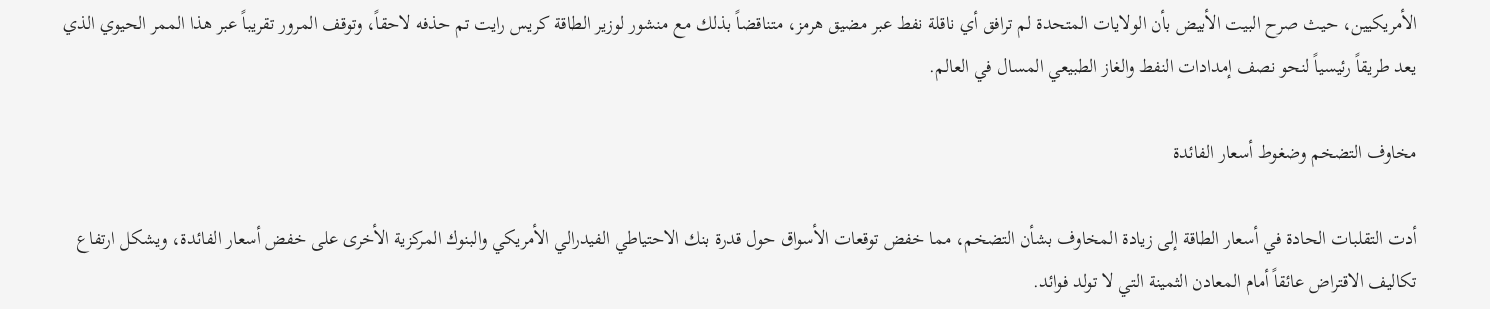الأمريكيين، حيث صرح البيت الأبيض بأن الولايات المتحدة لم ترافق أي ناقلة نفط عبر مضيق هرمز، متناقضاً بذلك مع منشور لوزير الطاقة كريس رايت تم حذفه لاحقاً، وتوقف المرور تقريباً عبر هذا الممر الحيوي الذي يعد طريقاً رئيسياً لنحو نصف إمدادات النفط والغاز الطبيعي المسال في العالم.

مخاوف التضخم وضغوط أسعار الفائدة

أدت التقلبات الحادة في أسعار الطاقة إلى زيادة المخاوف بشأن التضخم، مما خفض توقعات الأسواق حول قدرة بنك الاحتياطي الفيدرالي الأمريكي والبنوك المركزية الأخرى على خفض أسعار الفائدة، ويشكل ارتفاع تكاليف الاقتراض عائقاً أمام المعادن الثمينة التي لا تولد فوائد.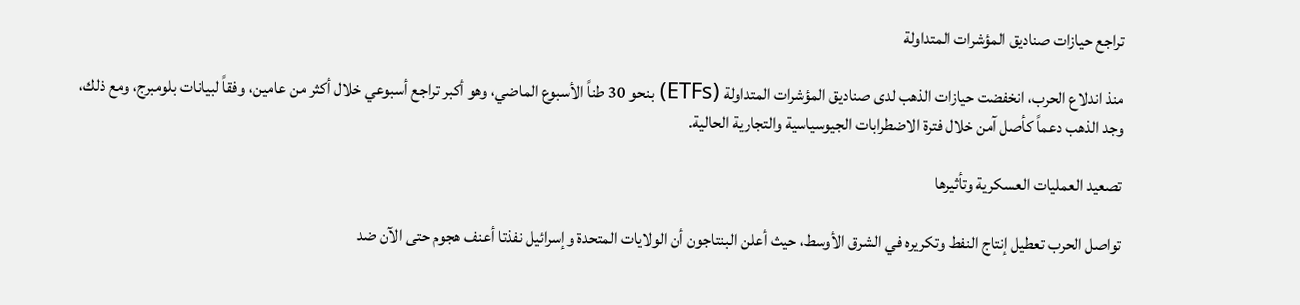تراجع حيازات صناديق المؤشرات المتداولة

منذ اندلاع الحرب، انخفضت حيازات الذهب لدى صناديق المؤشرات المتداولة (ETFs) بنحو 30 طناً الأسبوع الماضي، وهو أكبر تراجع أسبوعي خلال أكثر من عامين، وفقاً لبيانات بلومبرج، ومع ذلك، وجد الذهب دعماً كأصل آمن خلال فترة الاضطرابات الجيوسياسية والتجارية الحالية.

تصعيد العمليات العسكرية وتأثيرها

تواصل الحرب تعطيل إنتاج النفط وتكريره في الشرق الأوسط، حيث أعلن البنتاجون أن الولايات المتحدة وإسرائيل نفذتا أعنف هجوم حتى الآن ضد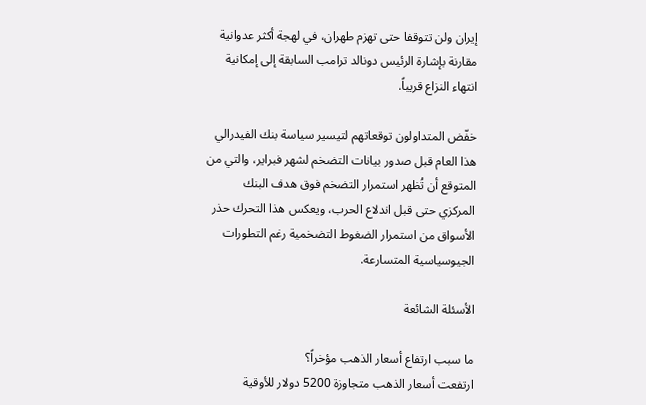إيران ولن تتوقفا حتى تهزم طهران، في لهجة أكثر عدوانية مقارنة بإشارة الرئيس دونالد ترامب السابقة إلى إمكانية انتهاء النزاع قريباً.

خفّض المتداولون توقعاتهم لتيسير سياسة بنك الفيدرالي هذا العام قبل صدور بيانات التضخم لشهر فبراير، والتي من المتوقع أن تُظهر استمرار التضخم فوق هدف البنك المركزي حتى قبل اندلاع الحرب، ويعكس هذا التحرك حذر الأسواق من استمرار الضغوط التضخمية رغم التطورات الجيوسياسية المتسارعة.

الأسئلة الشائعة

ما سبب ارتفاع أسعار الذهب مؤخراً؟
ارتفعت أسعار الذهب متجاوزة 5200 دولار للأوقية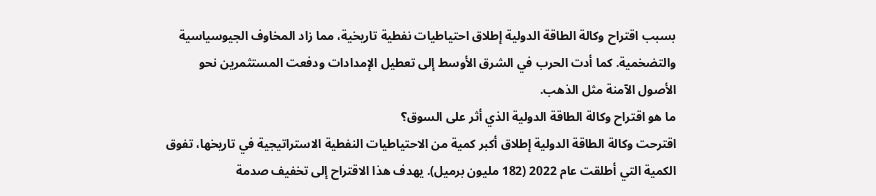بسبب اقتراح وكالة الطاقة الدولية إطلاق احتياطيات نفطية تاريخية، مما زاد المخاوف الجيوسياسية والتضخمية. كما أدت الحرب في الشرق الأوسط إلى تعطيل الإمدادات ودفعت المستثمرين نحو الأصول الآمنة مثل الذهب.
ما هو اقتراح وكالة الطاقة الدولية الذي أثر على السوق؟
اقترحت وكالة الطاقة الدولية إطلاق أكبر كمية من الاحتياطيات النفطية الاستراتيجية في تاريخها، تفوق الكمية التي أطلقت عام 2022 (182 مليون برميل). يهدف هذا الاقتراح إلى تخفيف صدمة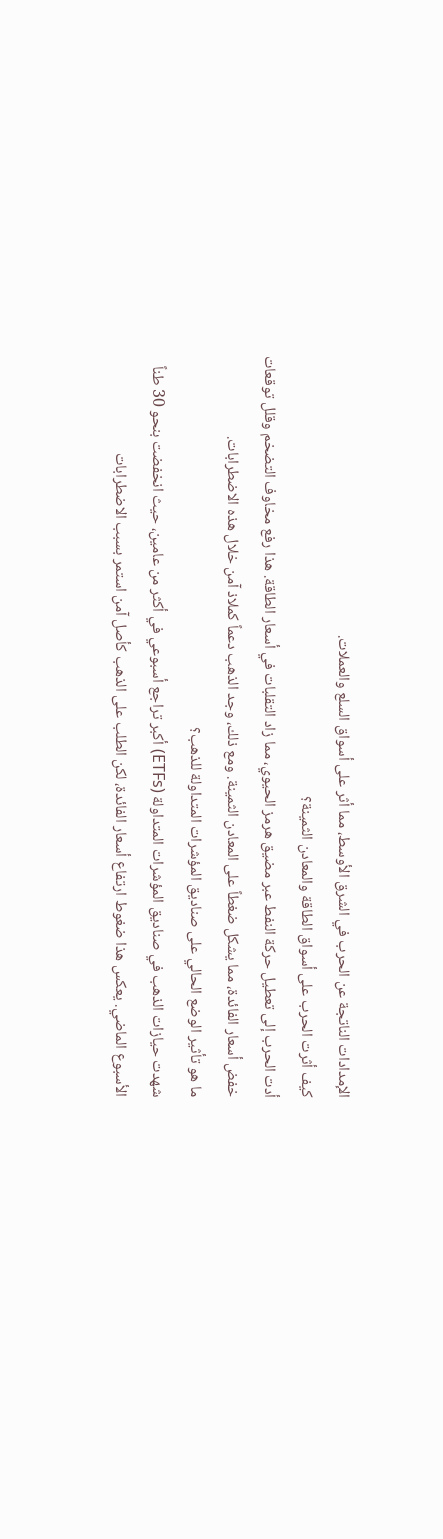الإمدادات الناتجة عن الحرب في الشرق الأوسط، مما أثر على أسواق السلع والعملات.
كيف أثرت الحرب على أسواق الطاقة والمعادن الثمينة؟
أدت الحرب إلى تعطيل حركة النفط عبر مضيق هرمز الحيوي، مما زاد التقلبات في أسعار الطاقة. هذا رفع مخاوف التضخم وقلل توقعات خفض أسعار الفائدة، مما يشكل ضغطاً على المعادن الثمينة. ومع ذلك، وجد الذهب دعماً كملاذ آمن خلال هذه الاضطرابات.
ما هو تأثير الوضع الحالي على صناديق المؤشرات المتداولة للذهب؟
شهدت حيازات الذهب في صناديق المؤشرات المتداولة (ETFs) أكبر تراجع أسبوعي في أكثر من عامين، حيث انخفضت بنحو 30 طناً الأسبوع الماضي. يعكس هذا ضغوط ارتفاع أسعار الفائدة، لكن الطلب على الذهب كأصل آمن استمر بسبب الاضطرابات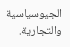الجيوسياسية والتجارية.